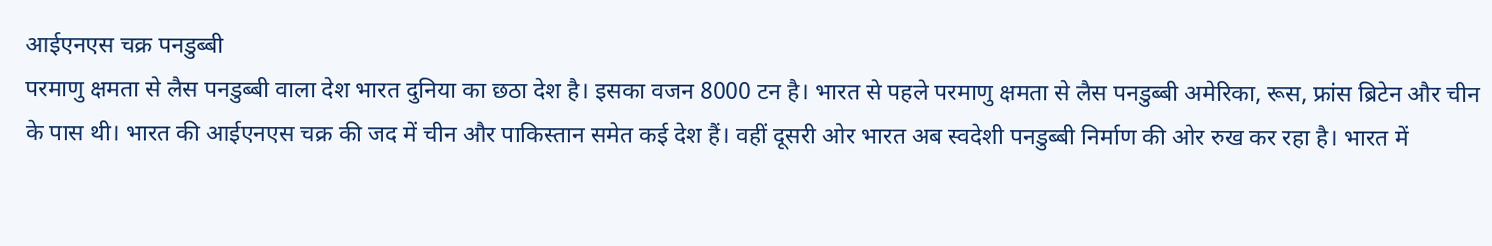आईएनएस चक्र पनडुब्बी
परमाणु क्षमता से लैस पनडुब्बी वाला देश भारत दुनिया का छठा देश है। इसका वजन 8000 टन है। भारत से पहले परमाणु क्षमता से लैस पनडुब्बी अमेरिका, रूस, फ्रांस ब्रिटेन और चीन के पास थी। भारत की आईएनएस चक्र की जद में चीन और पाकिस्तान समेत कई देश हैं। वहीं दूसरी ओर भारत अब स्वदेशी पनडुब्बी निर्माण की ओर रुख कर रहा है। भारत में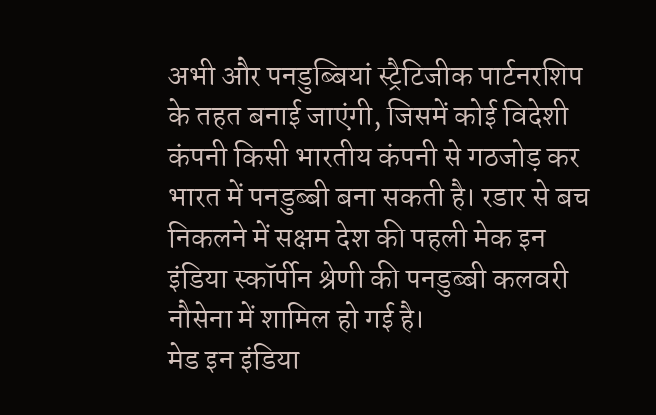अभी और पनडुब्बियां स्ट्रैटिजीक पार्टनरशिप के तहत बनाई जाएंगी, जिसमें कोई विदेशी कंपनी किसी भारतीय कंपनी से गठजोड़ कर भारत में पनडुब्बी बना सकती है। रडार से बच निकलने में सक्षम देश की पहली मेक इन इंडिया स्कॉर्पीन श्रेणी की पनडुब्बी कलवरी नौसेना में शामिल हो गई है।
मेड इन इंडिया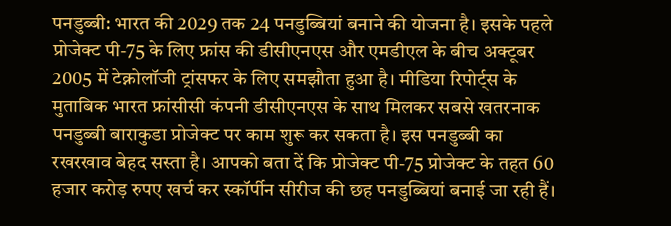पनडुब्बी: भारत की 2029 तक 24 पनडुब्बियां बनाने की योजना है। इसके पहले प्रोजेक्ट पी-75 के लिए फ्रांस की डीसीएनएस और एमडीएल के बीच अक्टूबर 2005 में टेक्नोलॉजी ट्रांसफर के लिए समझौता हुआ है। मीडिया रिपोर्ट्स के मुताबिक भारत फ्रांसीसी कंपनी डीसीएनएस के साथ मिलकर सबसे खतरनाक पनडुब्बी बाराकुडा प्रोजेक्ट पर काम शुरू कर सकता है। इस पनडुब्बी का रखरखाव बेहद सस्ता है। आपको बता दें कि प्रोजेक्ट पी-75 प्रोजेक्ट के तहत 60 हजार करोड़ रुपए खर्च कर स्कॉर्पीन सीरीज की छह पनडुब्बियां बनाई जा रही हैं।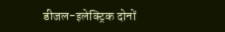डीजल-इलेक्ट्रिक दोनों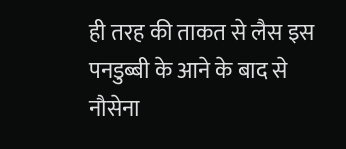ही तरह की ताकत से लैस इस पनडुब्बी के आने के बाद से नौसेना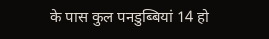के पास कुल पनडुब्बियां 14 हो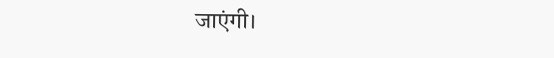जाएंगी।